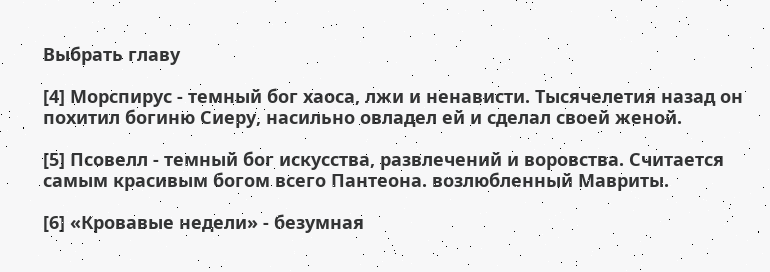Выбрать главу

[4] Морспирус - темный бог хаоса, лжи и ненависти. Тысячелетия назад он похитил богиню Сиеру, насильно овладел ей и сделал своей женой.

[5] Псовелл - темный бог искусства, развлечений и воровства. Считается самым красивым богом всего Пантеона. возлюбленный Мавриты.

[6] «Кровавые недели» - безумная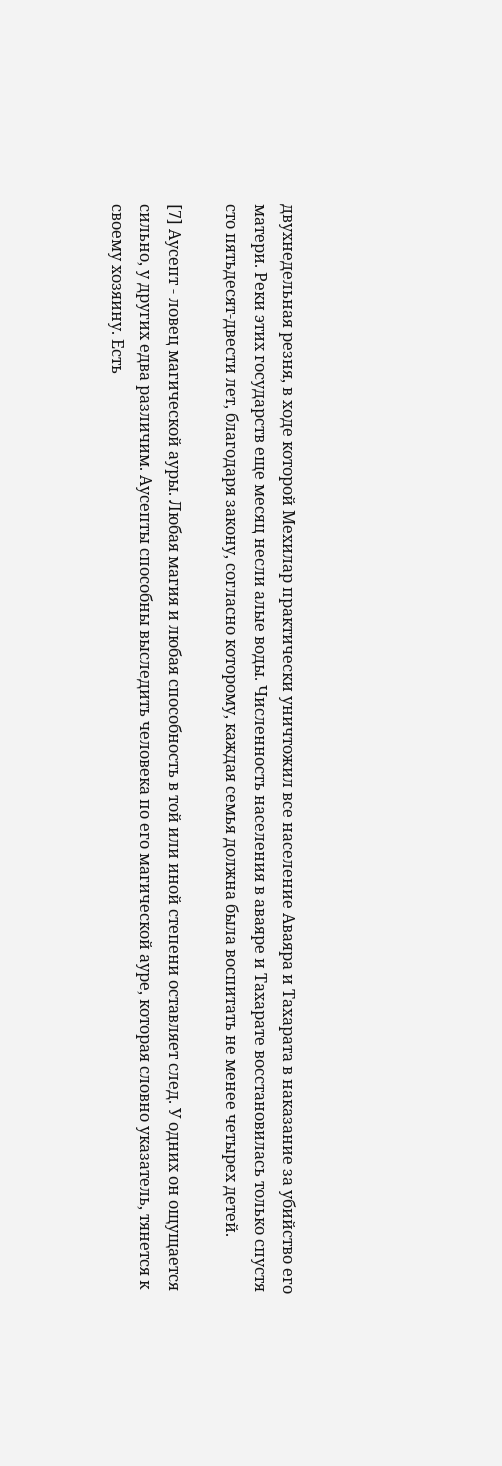двухнедельная резня, в ходе которой Мехилар практически уничтожил все население Аваяра и Тахарата в наказание за убийство его матери. Реки этих государств еще месяц несли алые воды. Численность населения в аваяре и Тахарате восстановилась только спустя сто пятьдесят-двести лет, благодаря закону, согласно которому, каждая семья должна была воспитать не менее четырех детей.

[7] Аусепт - ловец магической ауры. Любая магия и любая способность в той или иной степени оставляет след. У одних он ощущается сильно, у других едва различим. Аусепты способны выследить человека по его магической ауре, которая словно указатель, тянется к своему хозяину. Есть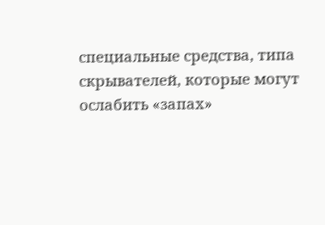специальные средства, типа скрывателей, которые могут ослабить «запах»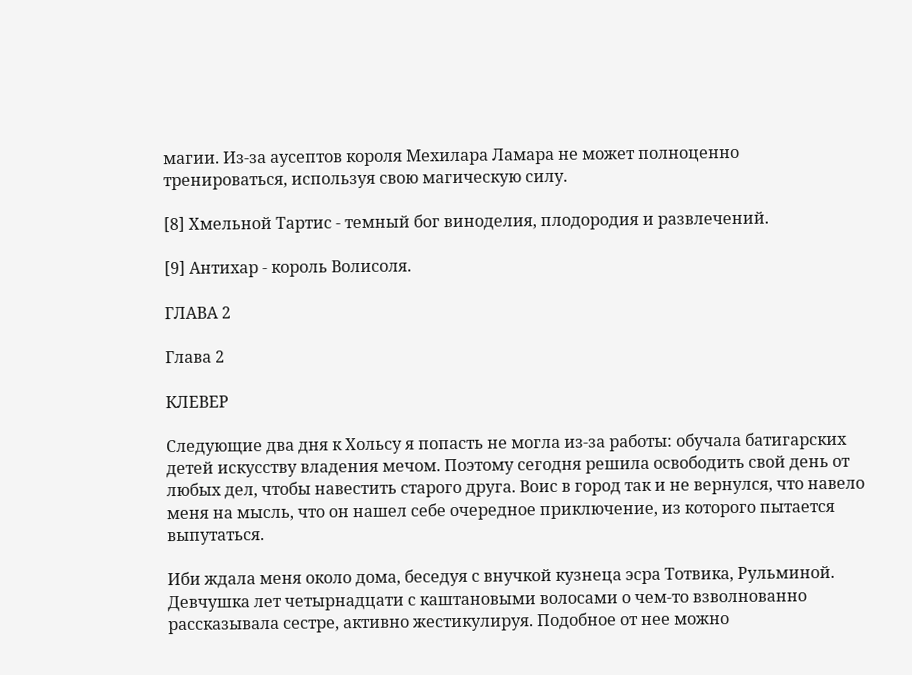магии. Из-за аусептов короля Мехилара Ламара не может полноценно тренироваться, используя свою магическую силу.

[8] Хмельной Тартис - темный бог виноделия, плодородия и развлечений.

[9] Антихар - король Волисоля.

ГЛАВА 2

Глава 2

КЛЕВЕР

Следующие два дня к Хольсу я попасть не могла из-за работы: обучала батигарских детей искусству владения мечом. Поэтому сегодня решила освободить свой день от любых дел, чтобы навестить старого друга. Воис в город так и не вернулся, что навело меня на мысль, что он нашел себе очередное приключение, из которого пытается выпутаться.

Иби ждала меня около дома, беседуя с внучкой кузнеца эсра Тотвика, Рульминой. Девчушка лет четырнадцати с каштановыми волосами о чем-то взволнованно рассказывала сестре, активно жестикулируя. Подобное от нее можно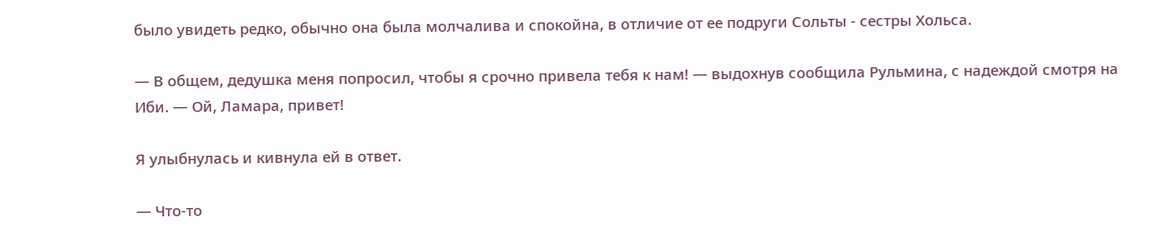было увидеть редко, обычно она была молчалива и спокойна, в отличие от ее подруги Сольты - сестры Хольса.

— В общем, дедушка меня попросил, чтобы я срочно привела тебя к нам! — выдохнув сообщила Рульмина, с надеждой смотря на Иби. — Ой, Ламара, привет!

Я улыбнулась и кивнула ей в ответ.

— Что-то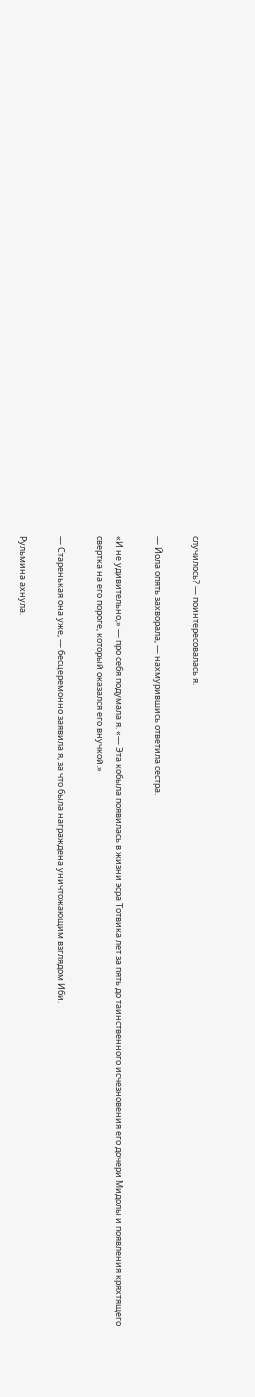случилось? — поинтересовалась я.

— Йола опять захворала, — нахмурившись ответила сестра.

«И не удивительно,» — про себя подумала я. «— Эта кобыла появилась в жизни эсра Тотвика лет за пять до таинственного исчезновения его дочери Мидолы и появления кряхтящего свертка на его пороге, который оказался его внучкой.»

— Старенькая она уже, — бесцеремонно заявила я, за что была награждена уничтожающим взглядом Иби.

Рульмина ахнула.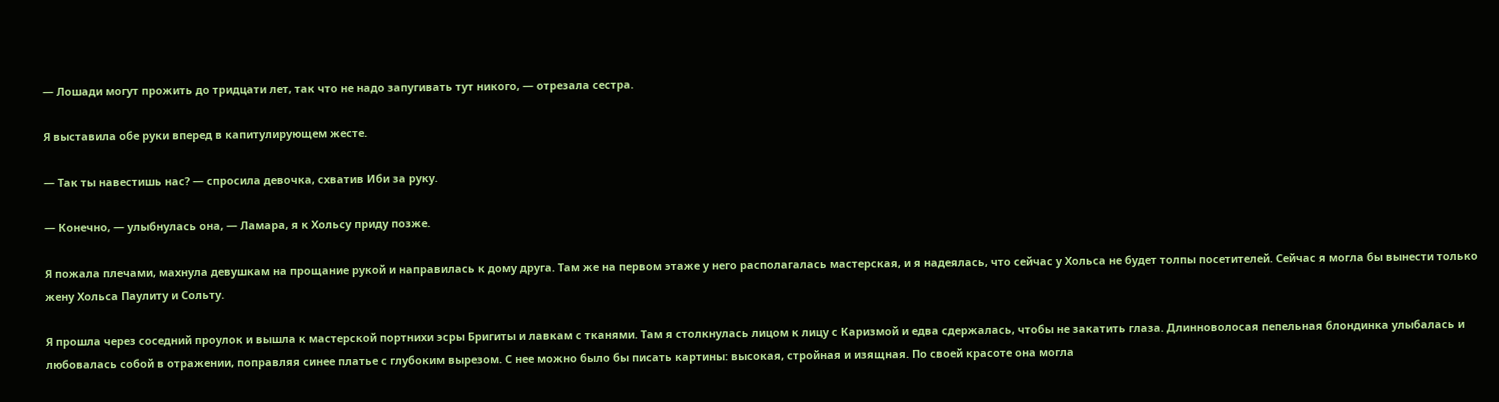— Лошади могут прожить до тридцати лет, так что не надо запугивать тут никого, — отрезала сестра.

Я выставила обе руки вперед в капитулирующем жесте.

— Так ты навестишь нас? — спросила девочка, схватив Иби за руку.

— Конечно, — улыбнулась она, — Ламара, я к Хольсу приду позже.

Я пожала плечами, махнула девушкам на прощание рукой и направилась к дому друга. Там же на первом этаже у него располагалась мастерская, и я надеялась, что сейчас у Хольса не будет толпы посетителей. Сейчас я могла бы вынести только жену Хольса Паулиту и Сольту.

Я прошла через соседний проулок и вышла к мастерской портнихи эсры Бригиты и лавкам с тканями. Там я столкнулась лицом к лицу с Каризмой и едва сдержалась, чтобы не закатить глаза. Длинноволосая пепельная блондинка улыбалась и любовалась собой в отражении, поправляя синее платье с глубоким вырезом. С нее можно было бы писать картины: высокая, стройная и изящная. По своей красоте она могла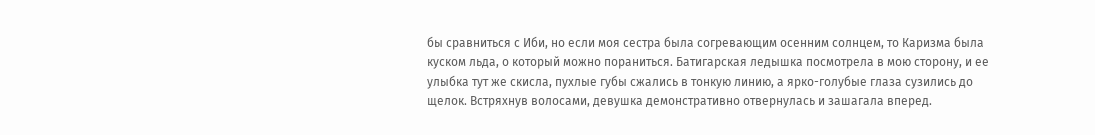бы сравниться с Иби, но если моя сестра была согревающим осенним солнцем, то Каризма была куском льда, о который можно пораниться. Батигарская ледышка посмотрела в мою сторону, и ее улыбка тут же скисла, пухлые губы сжались в тонкую линию, а ярко-голубые глаза сузились до щелок. Встряхнув волосами, девушка демонстративно отвернулась и зашагала вперед.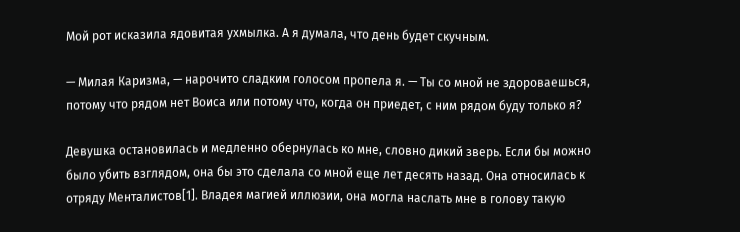Мой рот исказила ядовитая ухмылка. А я думала, что день будет скучным.

— Милая Каризма, — нарочито сладким голосом пропела я. — Ты со мной не здороваешься, потому что рядом нет Воиса или потому что, когда он приедет, с ним рядом буду только я?

Девушка остановилась и медленно обернулась ко мне, словно дикий зверь. Если бы можно было убить взглядом, она бы это сделала со мной еще лет десять назад. Она относилась к отряду Менталистов[1]. Владея магией иллюзии, она могла наслать мне в голову такую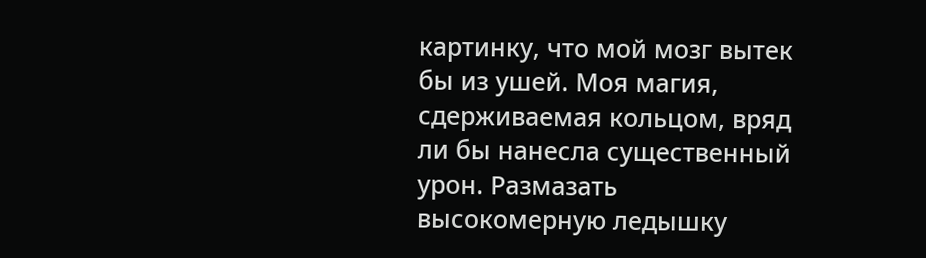картинку, что мой мозг вытек бы из ушей. Моя магия, сдерживаемая кольцом, вряд ли бы нанесла существенный урон. Размазать высокомерную ледышку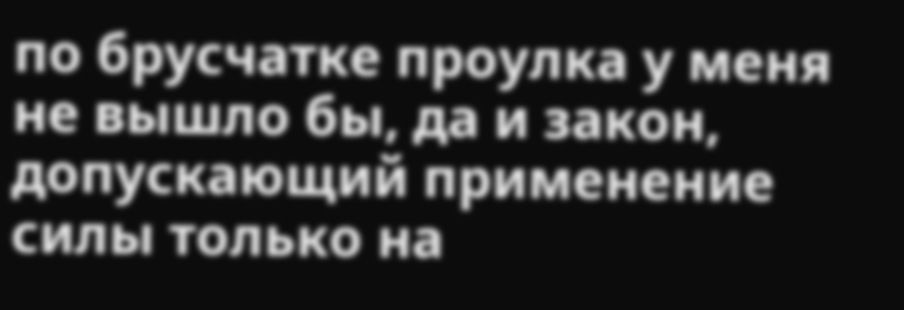по брусчатке проулка у меня не вышло бы, да и закон, допускающий применение силы только на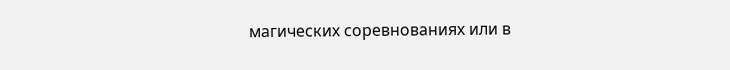магических соревнованиях или в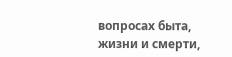вопросах быта, жизни и смерти,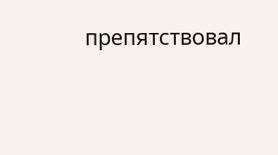препятствовал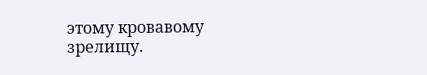этому кровавому зрелищу.